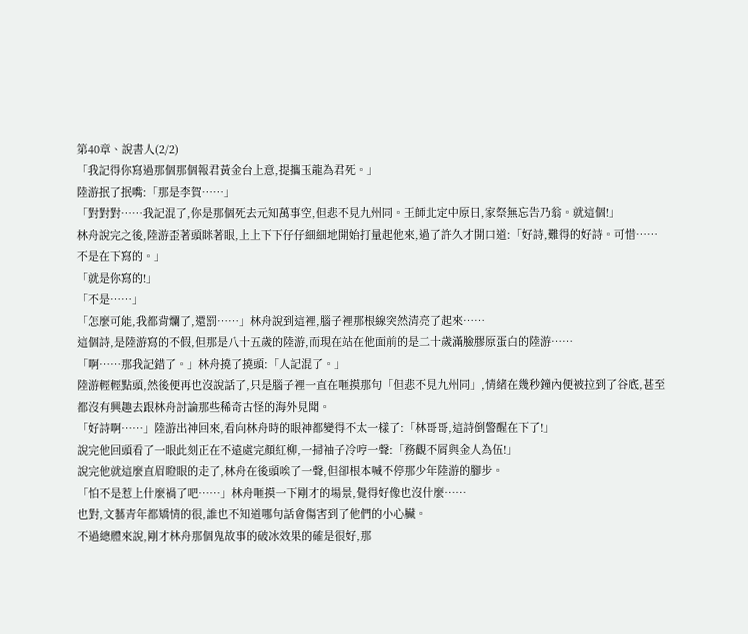第40章、說書人(2/2)
「我記得你寫過那個那個報君黃金台上意,提攜玉龍為君死。」
陸游抿了抿嘴:「那是李賀……」
「對對對……我記混了,你是那個死去元知萬事空,但悲不見九州同。王師北定中原日,家祭無忘告乃翁。就這個!」
林舟說完之後,陸游歪著頭眯著眼,上上下下仔仔細細地開始打量起他來,過了許久才開口道:「好詩,難得的好詩。可惜……不是在下寫的。」
「就是你寫的!」
「不是……」
「怎麼可能,我都背爛了,還罰……」林舟說到這裡,腦子裡那根線突然清亮了起來……
這個詩,是陸游寫的不假,但那是八十五歲的陸游,而現在站在他面前的是二十歲滿臉膠原蛋白的陸游……
「啊……那我記錯了。」林舟撓了撓頭:「人記混了。」
陸游輕輕點頭,然後便再也沒說話了,只是腦子裡一直在咂摸那句「但悲不見九州同」,情緒在幾秒鐘內便被拉到了谷底,甚至都沒有興趣去跟林舟討論那些稀奇古怪的海外見聞。
「好詩啊……」陸游出神回來,看向林舟時的眼神都變得不太一樣了:「林哥哥,這詩倒警醒在下了!」
說完他回頭看了一眼此刻正在不遠處完顏紅柳,一掃袖子冷哼一聲:「務觀不屑與金人為伍!」
說完他就這麼直眉瞪眼的走了,林舟在後頭唉了一聲,但卻根本喊不停那少年陸游的腳步。
「怕不是惹上什麼禍了吧……」林舟咂摸一下剛才的場景,覺得好像也沒什麼……
也對,文藝青年都矯情的很,誰也不知道哪句話會傷害到了他們的小心臟。
不過總體來說,剛才林舟那個鬼故事的破冰效果的確是很好,那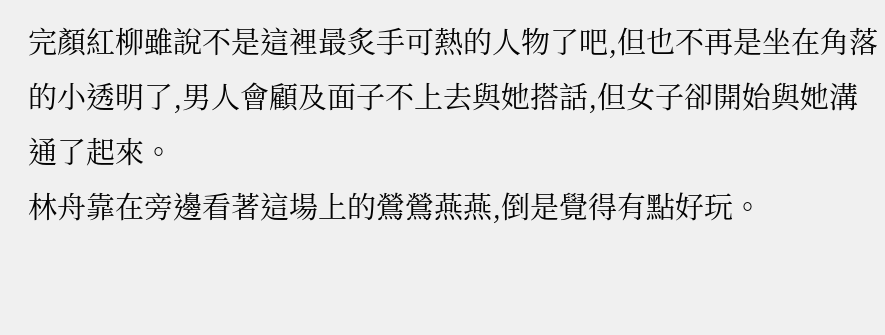完顏紅柳雖說不是這裡最炙手可熱的人物了吧,但也不再是坐在角落的小透明了,男人會顧及面子不上去與她搭話,但女子卻開始與她溝通了起來。
林舟靠在旁邊看著這場上的鶯鶯燕燕,倒是覺得有點好玩。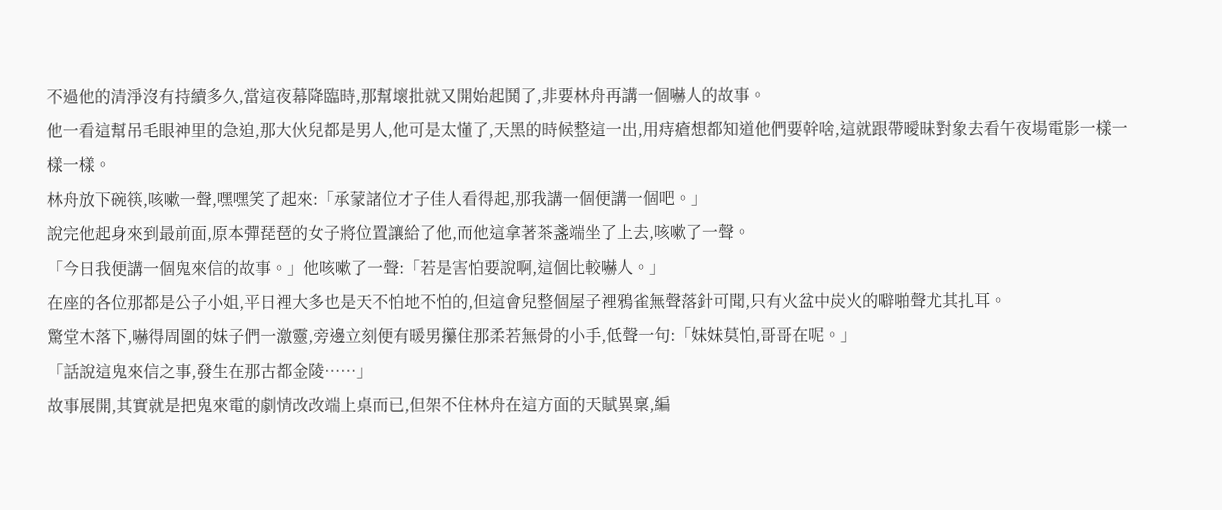不過他的清淨沒有持續多久,當這夜幕降臨時,那幫壞批就又開始起鬨了,非要林舟再講一個嚇人的故事。
他一看這幫吊毛眼神里的急迫,那大伙兒都是男人,他可是太懂了,天黑的時候整這一出,用痔瘡想都知道他們要幹啥,這就跟帶曖昧對象去看午夜場電影一樣一樣一樣。
林舟放下碗筷,咳嗽一聲,嘿嘿笑了起來:「承蒙諸位才子佳人看得起,那我講一個便講一個吧。」
說完他起身來到最前面,原本彈琵琶的女子將位置讓給了他,而他這拿著茶盞端坐了上去,咳嗽了一聲。
「今日我便講一個鬼來信的故事。」他咳嗽了一聲:「若是害怕要說啊,這個比較嚇人。」
在座的各位那都是公子小姐,平日裡大多也是天不怕地不怕的,但這會兒整個屋子裡鴉雀無聲落針可聞,只有火盆中炭火的噼啪聲尤其扎耳。
驚堂木落下,嚇得周圍的妹子們一激靈,旁邊立刻便有暖男攥住那柔若無骨的小手,低聲一句:「妹妹莫怕,哥哥在呢。」
「話說這鬼來信之事,發生在那古都金陵……」
故事展開,其實就是把鬼來電的劇情改改端上桌而已,但架不住林舟在這方面的天賦異稟,編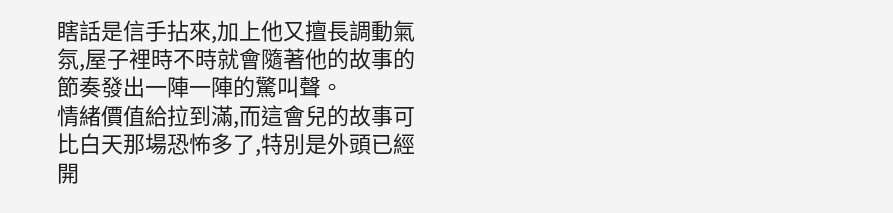瞎話是信手拈來,加上他又擅長調動氣氛,屋子裡時不時就會隨著他的故事的節奏發出一陣一陣的驚叫聲。
情緒價值給拉到滿,而這會兒的故事可比白天那場恐怖多了,特別是外頭已經開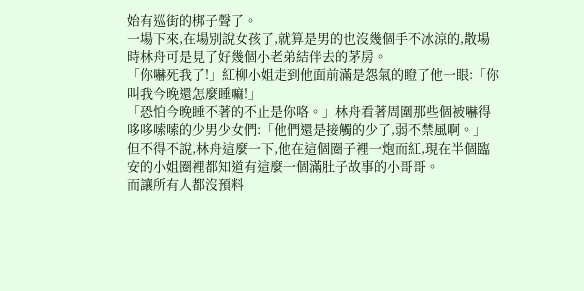始有巡街的梆子聲了。
一場下來,在場別說女孩了,就算是男的也沒幾個手不冰涼的,散場時林舟可是見了好幾個小老弟結伴去的茅房。
「你嚇死我了!」紅柳小姐走到他面前滿是怨氣的瞪了他一眼:「你叫我今晚還怎麼睡嘛!」
「恐怕今晚睡不著的不止是你咯。」林舟看著周圍那些個被嚇得哆哆嗦嗦的少男少女們:「他們還是接觸的少了,弱不禁風啊。」
但不得不說,林舟這麼一下,他在這個圈子裡一炮而紅,現在半個臨安的小姐圈裡都知道有這麼一個滿肚子故事的小哥哥。
而讓所有人都沒預料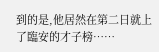到的是,他居然在第二日就上了臨安的才子榜……